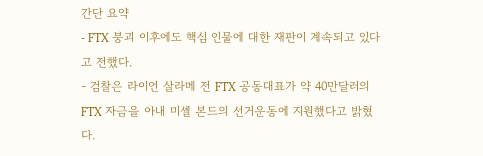간단 요약
- FTX 붕괴 이후에도 핵심 인물에 대한 재판이 계속되고 있다고 전했다.
- 검찰은 라이언 살라메 전 FTX 공동대표가 약 40만달러의 FTX 자금을 아내 미셸 본드의 선거운동에 지원했다고 밝혔다.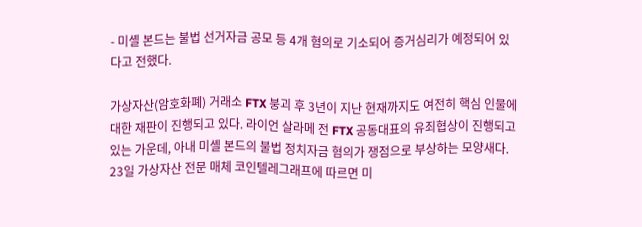- 미셸 본드는 불법 선거자금 공모 등 4개 혐의로 기소되어 증거심리가 예정되어 있다고 전했다.

가상자산(암호화폐) 거래소 FTX 붕괴 후 3년이 지난 현재까지도 여전히 핵심 인물에 대한 재판이 진행되고 있다. 라이언 살라메 전 FTX 공동대표의 유죄협상이 진행되고 있는 가운데, 아내 미셸 본드의 불법 정치자금 혐의가 쟁점으로 부상하는 모양새다.
23일 가상자산 전문 매체 코인텔레그래프에 따르면 미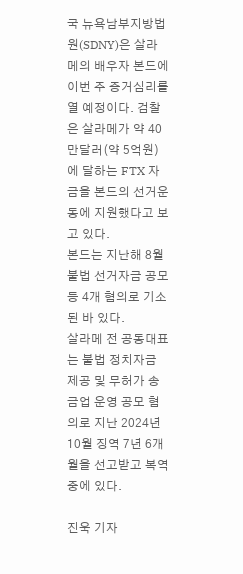국 뉴욕남부지방법원(SDNY)은 살라메의 배우자 본드에 이번 주 증거심리를 열 예정이다. 검찰은 살라메가 약 40만달러(약 5억원)에 달하는 FTX 자금을 본드의 선거운동에 지원했다고 보고 있다.
본드는 지난해 8월 불법 선거자금 공모 등 4개 혐의로 기소된 바 있다.
살라메 전 공동대표는 불법 정치자금 제공 및 무허가 송금업 운영 공모 혐의로 지난 2024년 10월 징역 7년 6개월을 선고받고 복역 중에 있다.

진욱 기자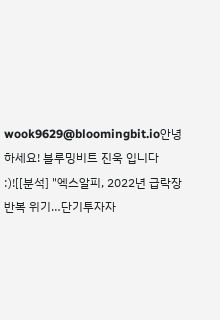wook9629@bloomingbit.io안녕하세요! 블루밍비트 진욱 입니다 :)![[분석] "엑스알피, 2022년 급락장 반복 위기…단기투자자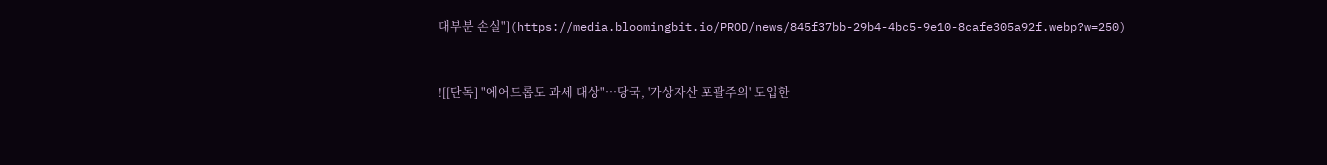대부분 손실"](https://media.bloomingbit.io/PROD/news/845f37bb-29b4-4bc5-9e10-8cafe305a92f.webp?w=250)


![[단독] "에어드롭도 과세 대상"…당국, '가상자산 포괄주의' 도입한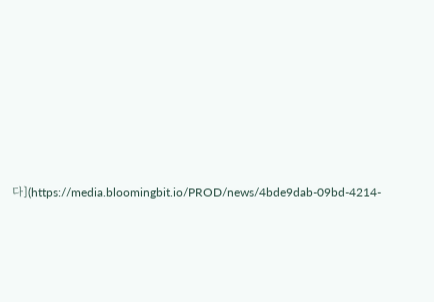다](https://media.bloomingbit.io/PROD/news/4bde9dab-09bd-4214-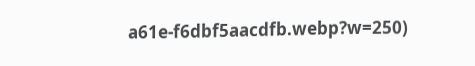a61e-f6dbf5aacdfb.webp?w=250)